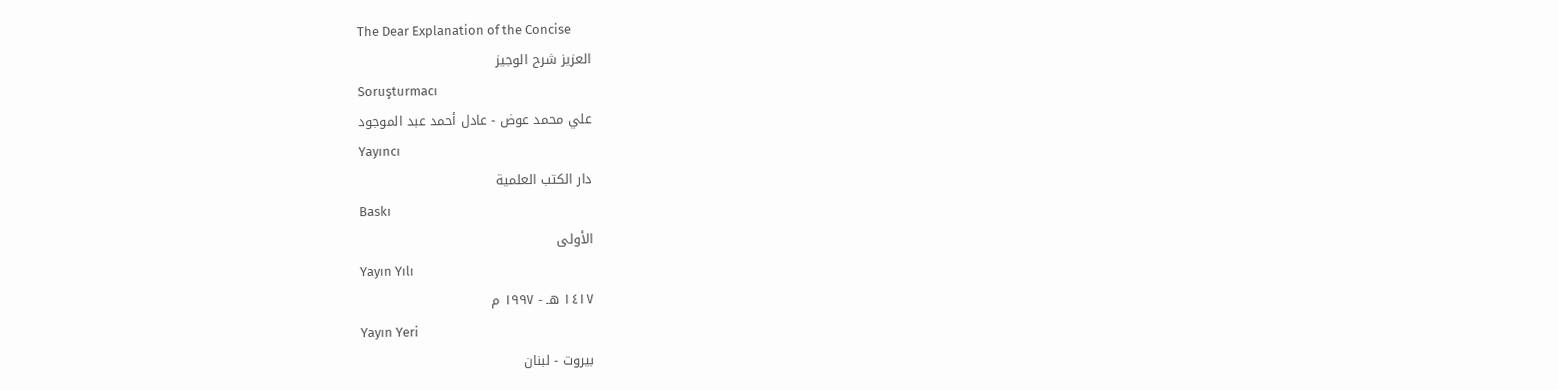The Dear Explanation of the Concise
العزيز شرح الوجيز
Soruşturmacı
علي محمد عوض - عادل أحمد عبد الموجود
Yayıncı
دار الكتب العلمية
Baskı
الأولى
Yayın Yılı
١٤١٧ هـ - ١٩٩٧ م
Yayın Yeri
بيروت - لبنان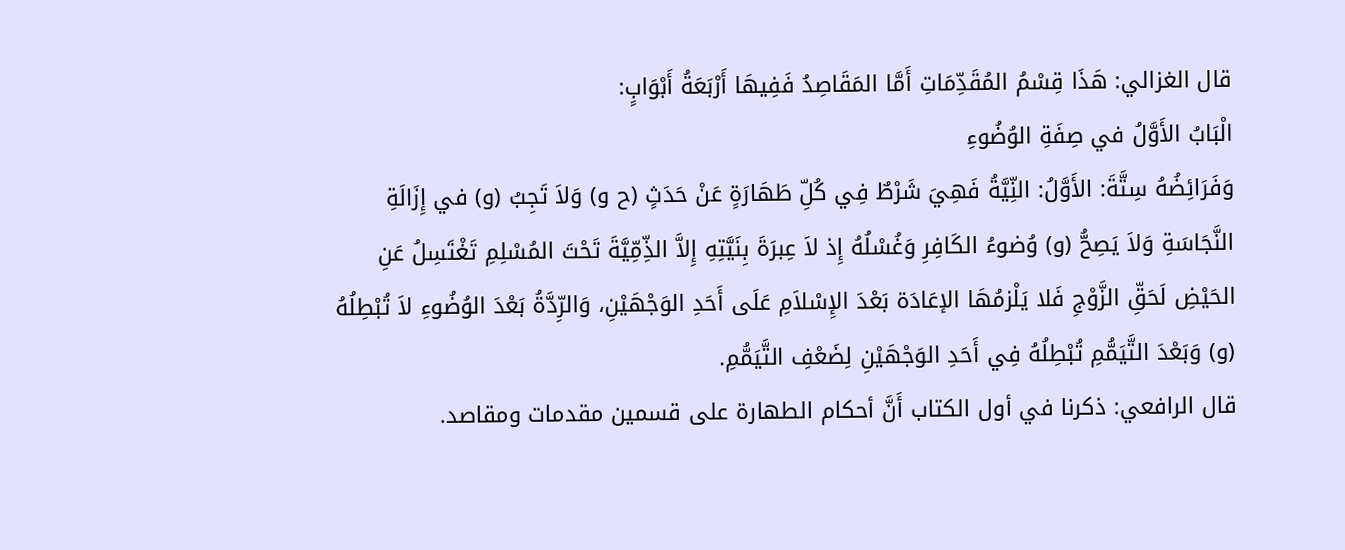قال الغزالي: هَذَا قِسْمُ المُقَدِّمَاتِ أَمَّا المَقَاصِدُ فَفِيهَا أَرْبَعَةُ أَبْوَابٍ:
الْبَابُ الأَوَّلُ في صِفَةِ الوُضُوءِ
وَفَرَائِضُهُ سِتَّةَ: الأَوَّلُ: النِّيَّةُ فَهِيَ شَرْطٌ فِي كُلِّ طَهَارَةٍ عَنْ حَدَثٍ (ح و) وَلاَ تَجِبُ (و) في إِزَالَةِ النَّجَاسَةِ وَلاَ يَصِحُّ (و) وُضوءُ الكَافِرِ وَغُسْلُهُ إِذ لاَ عِبرَةَ بِنَيَّتِهِ إِلاَّ الذِّمِّيَّةَ تَحْتَ المُسْلِمِ تَغْتَسِلُ عَنِ الحَيْضِ لَحَقِّ الزَّوْجِ فَلا يَلْزمُهَا الإعَادَة بَعْدَ الإِسْلاَمِ عَلَى أَحَدِ الوَجْهَيْنِ، وَالرِّدَّةُ بَعْدَ الوُضُوءِ لاَ تُبْطِلُهُ (و) وَبَعْدَ التَّيَمُّمِ تُبْطِلُهُ فِي أَحَدِ الوَجْهَيْنِ لِضَعْفِ التَّيَمُّمِ.
قال الرافعي: ذكرنا في أول الكتاب أَنَّ أحكام الطهارة على قسمين مقدمات ومقاصد.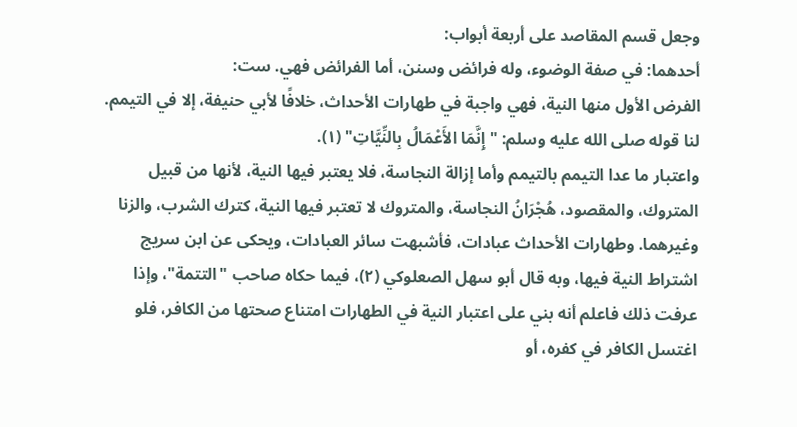وجعل قسم المقاصد على أربعة أبواب:
أحدهما: في صفة الوضوء، وله فرائض وسنن، أما الفرائض فهي. ست:
الفرض الأول منها النية، فهي واجبة في طهارات الأحداث، خلافًا لأبي حنيفة، إلا في التيمم. لنا قوله صلى الله عليه وسلم: "إِنَّمَا الأَعْمَالُ بِالنِّيَّاتِ" (١).
واعتبار ما عدا التيمم بالتيمم وأما إزالة النجاسة، فلا يعتبر فيها النية، لأنها من قبيل المتروك، والمقصود، هُجْرَانُ النجاسة، والمتروك لا تعتبر فيها النية، كترك الشرب، والزنا وغيرهما. وطهارات الأحداث عبادات، فأشبهت سائر العبادات، ويحكى عن ابن سريج اشتراط النية فيها، وبه قال أبو سهل الصعلوكي (٢)، فيما حكاه صاحب "التتمة"، وإذا عرفت ذلك فاعلم أنه بني على اعتبار النية في الطهارات امتناع صحتها من الكافر، فلو اغتسل الكافر في كفره، أو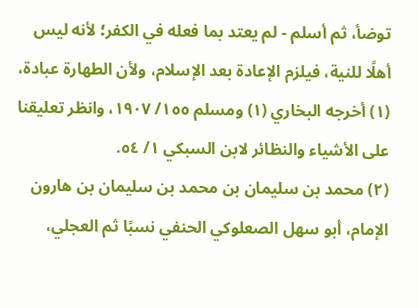توضأ، ثم أسلم - لم يعتد بما فعله في الكفر؛ لأنه ليس أهلًا للنية، فيلزم الإعادة بعد الإسلام، ولأن الطهارة عبادة،
(١) أخرجه البخاري (١) ومسلم ١٥٥/ ١٩٠٧، وانظر تعليقنا على الأشياء والنظائر لابن السبكي ١/ ٥٤.
(٢) محمد بن سليمان بن محمد بن سليمان بن هارون الإمام، أبو سهل الصعلوكي الحنفي نسبًا ثم العجلي،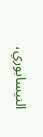النيسابوري،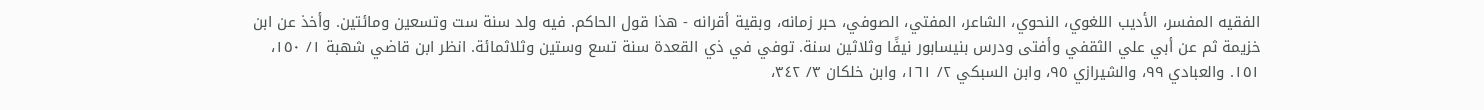الفقيه المفسر، الأديب اللغوي، النحوي، الشاعر، المفتي، الصوفي، حبر زمانه، وبقية أقرانه - هذا قول الحاكم. فيه ولد سنة ست وتسعين ومائتين. وأخذ عن ابن خزيمة ثم عن أبي علي الثقفي وأفتى ودرس بنيسابور نيفًا وثلاثين سنة. توفي في ذي القعدة سنة تسع وستين وثلاثمائة. انظر ابن قاضي شهبة ١/ ١٥٠، ١٥١. والعبادي ٩٩، والشيرازي ٩٥، وابن السبكي ٢/ ١٦١، وابن خلكان ٣/ ٣٤٢،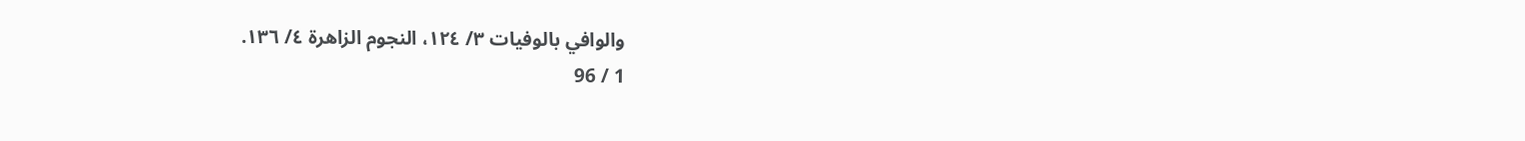والوافي بالوفيات ٣/ ١٢٤، النجوم الزاهرة ٤/ ١٣٦.
1 / 96